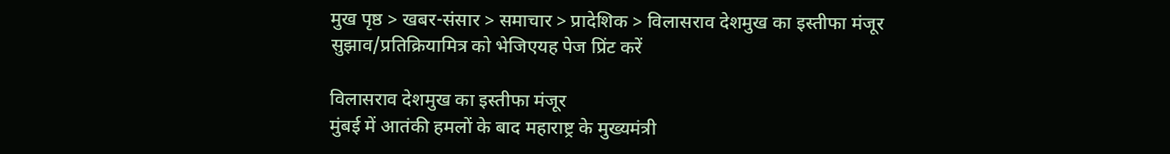मुख पृष्ठ > खबर-संसार > समाचार > प्रादेशिक > विलासराव देशमुख का इस्तीफा मंजूर
सुझाव/प्रतिक्रियामित्र को भेजिएयह पेज प्रिंट करें

विलासराव देशमुख का इस्तीफा मंजूर
मुंबई में आतंकी हमलों के बाद महाराष्ट्र के मुख्यमंत्री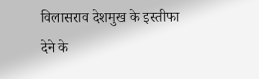विलासराव देशमुख के इस्तीफा देने के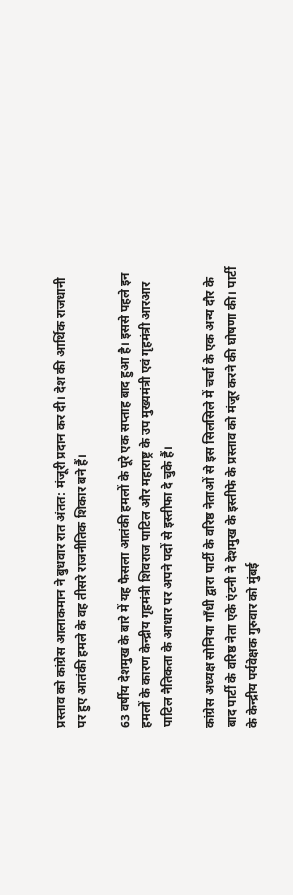प्रस्ताव को कांग्रेस आलाकमान ने बुधवार रात अंतत: मंजूरी प्रदान कर दी। देश की आर्थिक राजधानी पर हुए आतंकी हमले के वह तीसरे राजनीतिक शिकार बने हैं।

63 वर्षीय देशमुख के बारे में यह फैसला आतंकी हमलों के पूरे एक सप्ताह बाद हुआ है। इससे पहले इन हमलों के कारण केन्द्रीय गृहमंत्री शिवराज पाटिल और महाराष्ट्र के उप मुख्यमंत्री एवं गृहमंत्री आरआर पाटिल नैतिकता के आधार पर अपने पदों से इस्तीफा दे चुके हैं।

कांग्रेस अध्यक्ष सोनिया गाँधी द्वारा पार्टी के वरिष्ठ नेताओं से इस सिलसिले में चर्चा के एक अन्य दौर के बाद पार्टी के वरिष्ठ नेता एके एंटनी ने देशमुख के इस्तीफे के प्रस्ताव को मंजूर करने की घोषणा की। पार्टी के केन्द्रीय पर्यवेक्षक गुरुवार को मुंबई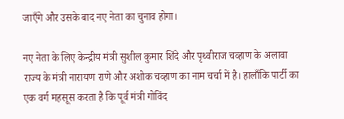जाएँगे और उसके बाद नए नेता का चुनाव होगा।

नए नेता के लिए केन्द्रीय मंत्री सुशील कुमार शिंदे और पृथ्वीराज चव्हाण के अलावा राज्य के मंत्री नारायण राणे और अशोक चव्हाण का नाम चर्चा में है। हालाँकि पार्टी का एक वर्ग महसूस करता है कि पूर्व मंत्री गोविंद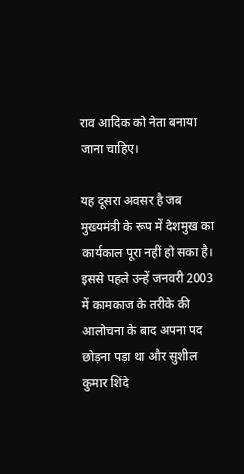राव आदिक को नेता बनाया जाना चाहिए।

यह दूसरा अवसर है जब मुख्यमंत्री के रूप में देशमुख का कार्यकाल पूरा नहीं हो सका है। इससे पहले उन्हें जनवरी 2003 में कामकाज के तरीके की आलोचना के बाद अपना पद छोड़ना पड़ा था और सुशील कुमार शिंदे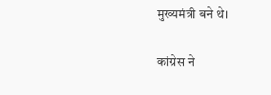मुख्यमंत्री बने थे।

कांग्रेस ने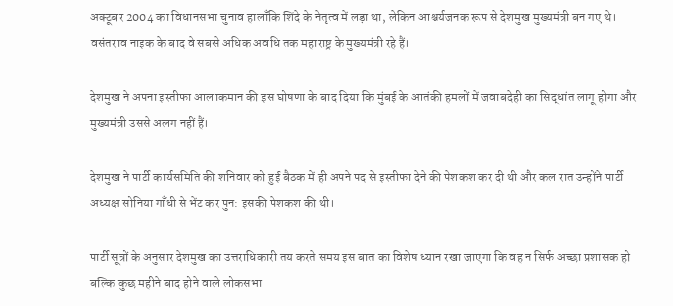अक्टूबर 2004 का विधानसभा चुनाव हालाँकि शिंदे के नेतृत्व में लड़ा था, लेकिन आश्चर्यजनक रूप से देशमुख मुख्यमंत्री बन गए थे। वसंतराव नाइक के बाद वे सबसे अधिक अवधि तक महाराष्ट्र के मुख्यमंत्री रहे हैं।

देशमुख ने अपना इस्तीफा आलाकमान की इस घोषणा के बाद दिया कि मुंबई के आतंकी हमलों में जवाबदेही का सिद्धांत लागू होगा और मुख्यमंत्री उससे अलग नहीं हैं।

देशमुख ने पार्टी कार्यसमिति की शनिवार को हुई बैठक में ही अपने पद से इस्तीफा देने की पेशकश कर दी थी और कल रात उन्होंने पार्टी अध्यक्ष सोनिया गाँधी से भेंट कर पुन: इसकी पेशकश की थी।

पार्टी सूत्रों के अनुसार देशमुख का उत्तराधिकारी तय करते समय इस बात का विशेष ध्यान रखा जाएगा कि वह न सिर्फ अच्छा प्रशासक हो बल्कि कुछ महीने बाद होने वाले लोकसभा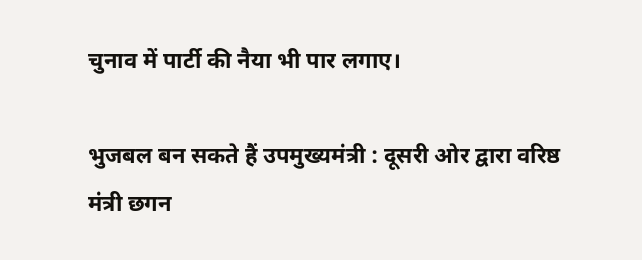चुनाव में पार्टी की नैया भी पार लगाए।

भुजबल बन सकते हैं उपमुख्यमंत्री : दूसरी ओर द्वारा वरिष्ठ मंत्री छगन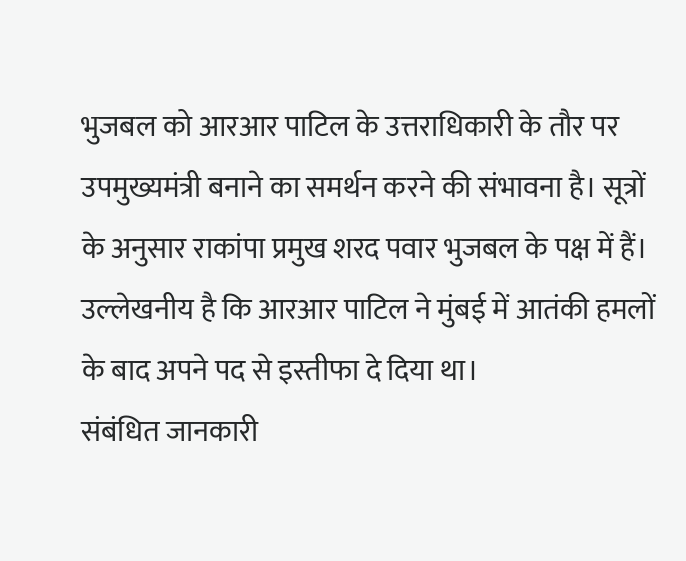भुजबल को आरआर पाटिल के उत्तराधिकारी के तौर पर उपमुख्यमंत्री बनाने का समर्थन करने की संभावना है। सूत्रों के अनुसार राकांपा प्रमुख शरद पवार भुजबल के पक्ष में हैं। उल्लेखनीय है कि आरआर पाटिल ने मुंबई में आतंकी हमलों के बाद अपने पद से इस्तीफा दे दिया था।
संबंधित जानकारी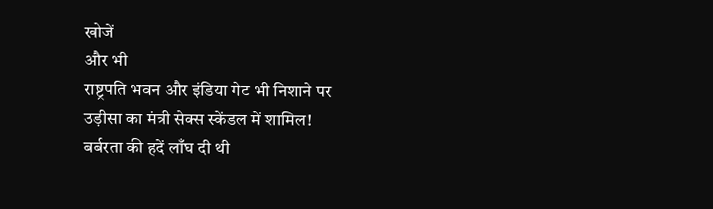खोजें
और भी
राष्ट्रपति भवन और इंडिया गेट भी निशाने पर
उड़ीसा का मंत्री सेक्स स्केंडल में शामिल!
बर्बरता की हदें लाँघ दी थी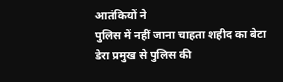आतंकियों ने
पुलिस में नहीं जाना चाहता शहीद का बेटा
डेरा प्रमुख से पुलिस की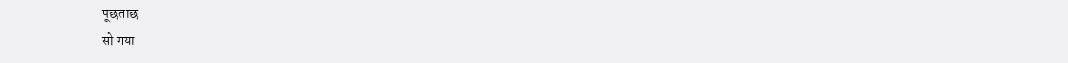पूछताछ
सो गया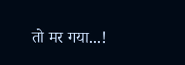तो मर गया...!